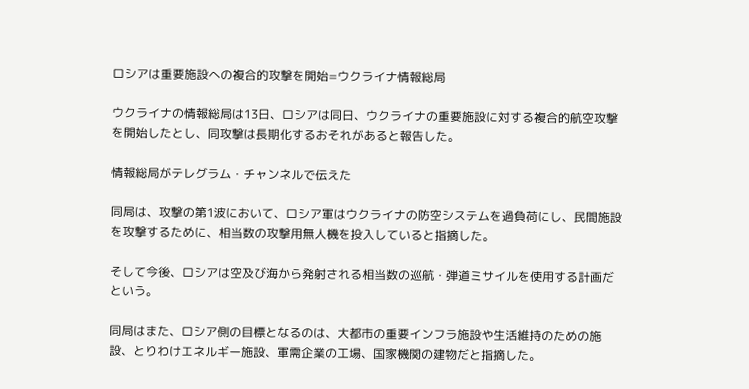ロシアは重要施設への複合的攻撃を開始=ウクライナ情報総局

ウクライナの情報総局は13日、ロシアは同日、ウクライナの重要施設に対する複合的航空攻撃を開始したとし、同攻撃は長期化するおそれがあると報告した。

情報総局がテレグラム・チャンネルで伝えた

同局は、攻撃の第1波において、ロシア軍はウクライナの防空システムを過負荷にし、民間施設を攻撃するために、相当数の攻撃用無人機を投入していると指摘した。

そして今後、ロシアは空及び海から発射される相当数の巡航・弾道ミサイルを使用する計画だという。

同局はまた、ロシア側の目標となるのは、大都市の重要インフラ施設や生活維持のための施設、とりわけエネルギー施設、軍需企業の工場、国家機関の建物だと指摘した。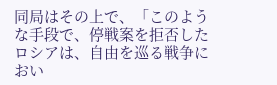同局はその上で、「このような手段で、停戦案を拒否したロシアは、自由を巡る戦争におい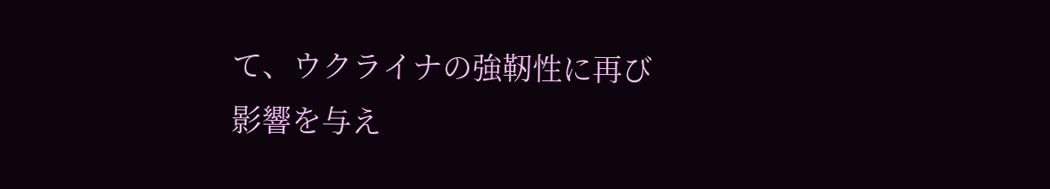て、ウクライナの強靭性に再び影響を与え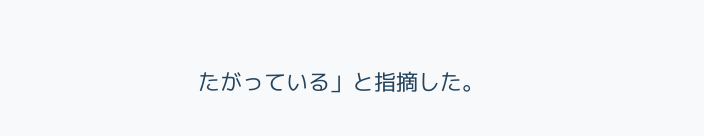たがっている」と指摘した。